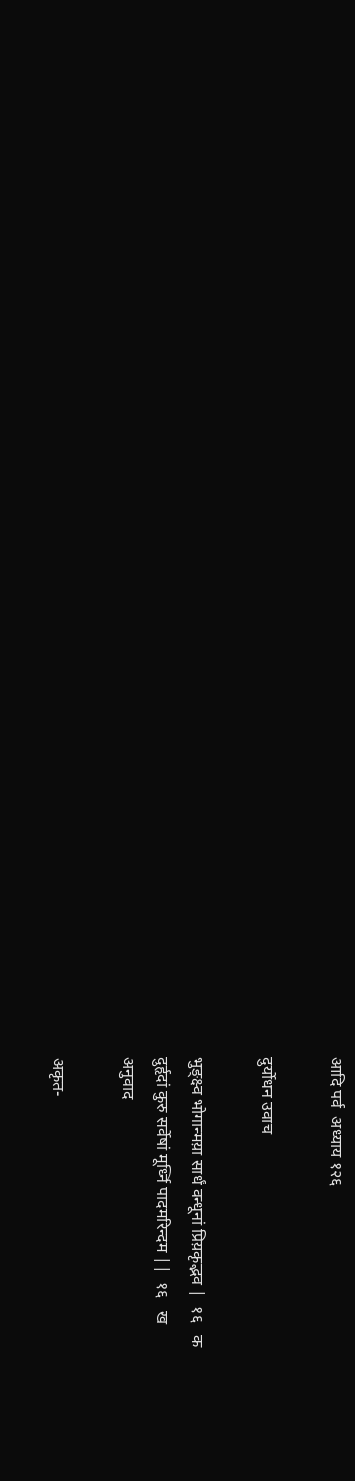आदि पर्व  अध्याय १२६

दुर्योधन उवाच

भुङ्क्ष्व भोगान्मय़ा सार्धं वन्धूनां प्रिय़कृद्भव |  १६   क
दुर्हृदां कुरु सर्वेषां मूर्ध्नि पादमरिन्दम ||  १६   ख
अनुवाद

अकृत-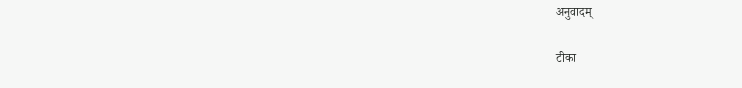अनुवादम्

टीका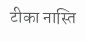टीका नास्ति